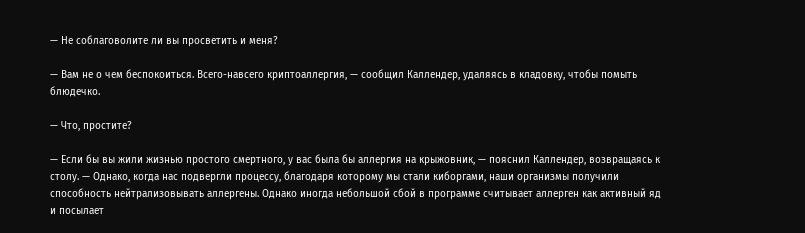— Не соблаговолите ли вы просветить и меня?

— Вам не о чем беспокоиться. Всего-навсего криптоаллергия, — сообщил Каллендер, удаляясь в кладовку, чтобы помыть блюдечко.

— Что, простите?

— Если бы вы жили жизнью простого смертного, у вас была бы аллергия на крыжовник, — пояснил Каллендер, возвращаясь к столу. — Однако, когда нас подвергли процессу, благодаря которому мы стали киборгами, наши организмы получили способность нейтрализовывать аллергены. Однако иногда небольшой сбой в программе считывает аллерген как активный яд и посылает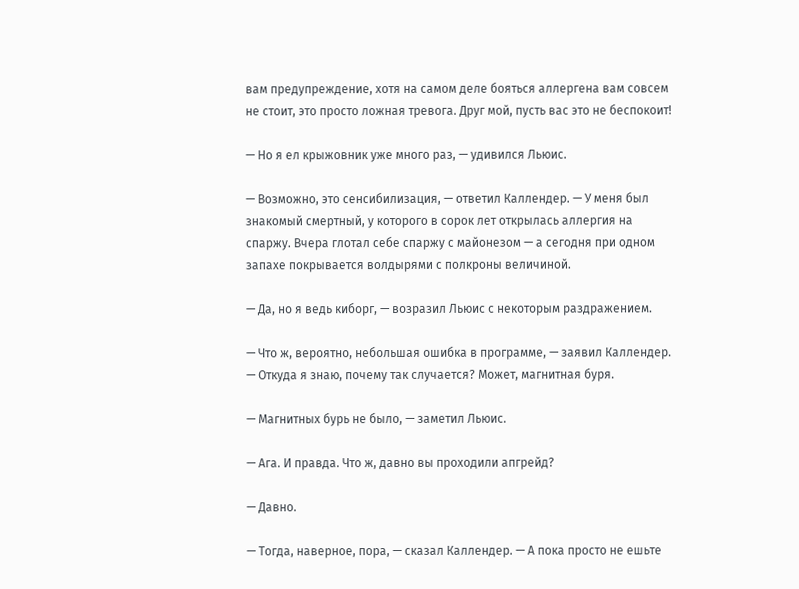вам предупреждение, хотя на самом деле бояться аллергена вам совсем не стоит, это просто ложная тревога. Друг мой, пусть вас это не беспокоит!

— Но я ел крыжовник уже много раз, — удивился Льюис.

— Возможно, это сенсибилизация, — ответил Каллендер. — У меня был знакомый смертный, у которого в сорок лет открылась аллергия на спаржу. Вчера глотал себе спаржу с майонезом — а сегодня при одном запахе покрывается волдырями с полкроны величиной.

— Да, но я ведь киборг, — возразил Льюис с некоторым раздражением.

— Что ж, вероятно, небольшая ошибка в программе, — заявил Каллендер. — Откуда я знаю, почему так случается? Может, магнитная буря.

— Магнитных бурь не было, — заметил Льюис.

— Ага. И правда. Что ж, давно вы проходили апгрейд?

— Давно.

— Тогда, наверное, пора, — сказал Каллендер. — А пока просто не ешьте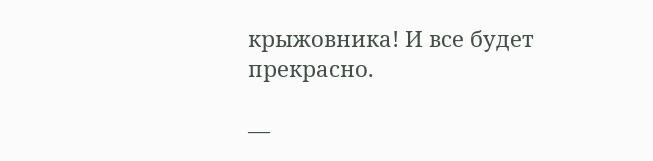крыжовника! И все будет прекрасно.

—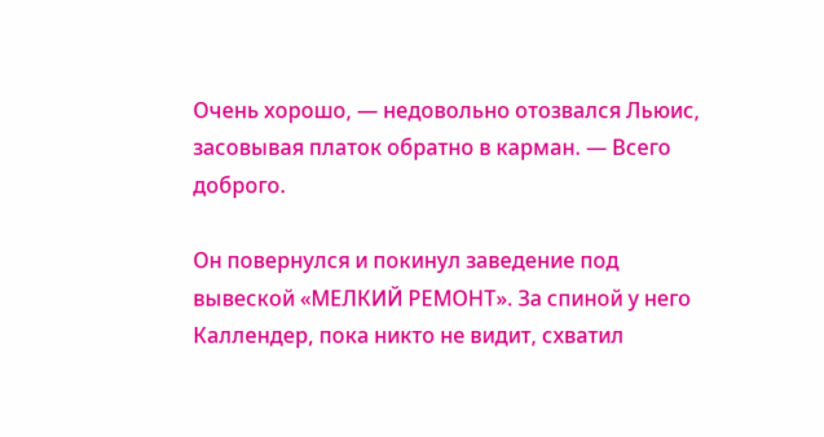Очень хорошо, — недовольно отозвался Льюис, засовывая платок обратно в карман. — Всего доброго.

Он повернулся и покинул заведение под вывеской «МЕЛКИЙ РЕМОНТ». За спиной у него Каллендер, пока никто не видит, схватил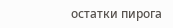остатки пирога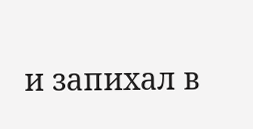и запихал в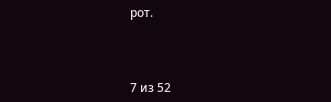рот.



7 из 52